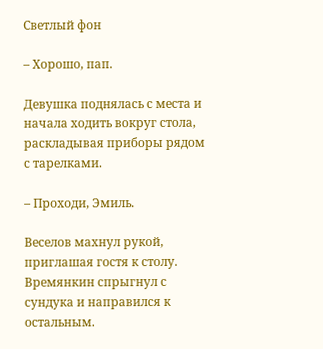Светлый фон

– Хорошо, пап.

Девушка поднялась с места и начала ходить вокруг стола, раскладывая приборы рядом с тарелками.

– Проходи, Эмиль.

Веселов махнул рукой, приглашая гостя к столу. Времянкин спрыгнул с сундука и направился к остальным.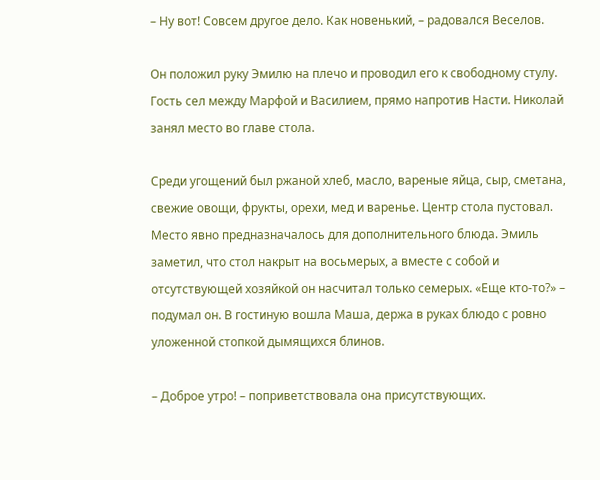– Ну вот! Совсем другое дело. Как новенький, – радовался Веселов.

Он положил руку Эмилю на плечо и проводил его к свободному стулу. Гость сел между Марфой и Василием, прямо напротив Насти. Николай занял место во главе стола.

Среди угощений был ржаной хлеб, масло, вареные яйца, сыр, сметана, свежие овощи, фрукты, орехи, мед и варенье. Центр стола пустовал. Место явно предназначалось для дополнительного блюда. Эмиль заметил, что стол накрыт на восьмерых, а вместе с собой и отсутствующей хозяйкой он насчитал только семерых. «Еще кто-то?» – подумал он. В гостиную вошла Маша, держа в руках блюдо с ровно уложенной стопкой дымящихся блинов.

– Доброе утро! – поприветствовала она присутствующих.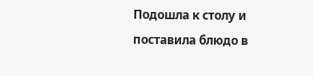Подошла к столу и поставила блюдо в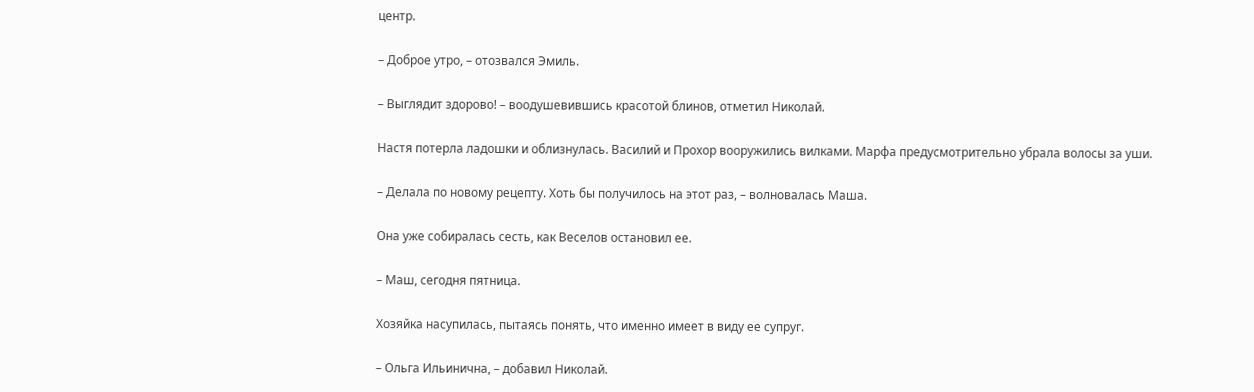центр.

– Доброе утро, – отозвался Эмиль.

– Выглядит здорово! – воодушевившись красотой блинов, отметил Николай.

Настя потерла ладошки и облизнулась. Василий и Прохор вооружились вилками. Марфа предусмотрительно убрала волосы за уши.

– Делала по новому рецепту. Хоть бы получилось на этот раз, – волновалась Маша.

Она уже собиралась сесть, как Веселов остановил ее.

– Маш, сегодня пятница.

Хозяйка насупилась, пытаясь понять, что именно имеет в виду ее супруг.

– Ольга Ильинична, – добавил Николай.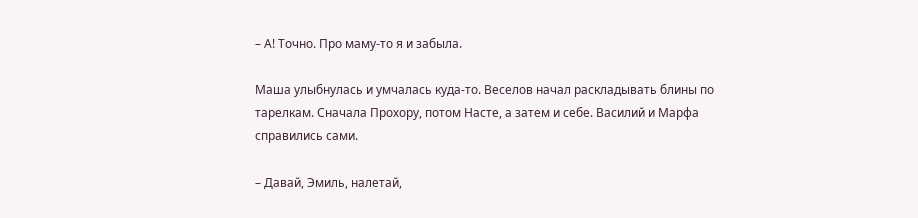– А! Точно. Про маму-то я и забыла.

Маша улыбнулась и умчалась куда-то. Веселов начал раскладывать блины по тарелкам. Сначала Прохору, потом Насте, а затем и себе. Василий и Марфа справились сами.

– Давай, Эмиль, налетай,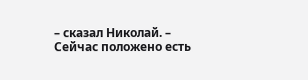– сказал Николай. – Сейчас положено есть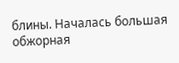блины. Началась большая обжорная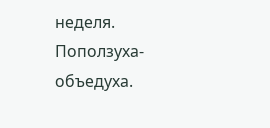неделя. Поползуха-объедуха.